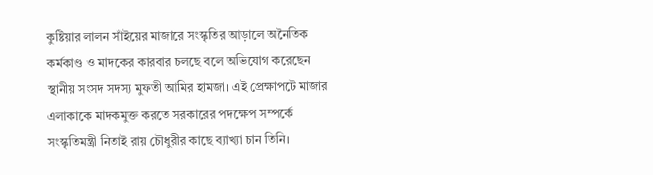কুষ্টিয়ার লালন সাঁইয়ের মাজারে সংস্কৃতির আড়ালে অনৈতিক কর্মকাণ্ড ও মাদকের কারবার চলছে বলে অভিযোগ করেছেন স্থানীয় সংসদ সদস্য মুফতী আমির হামজা। এই প্রেক্ষাপটে মাজার এলাকাকে মাদকমুক্ত করতে সরকারের পদক্ষেপ সম্পর্কে সংস্কৃতিমন্ত্রী নিতাই রায় চৌধুরীর কাছে ব্যাখ্যা চান তিনি।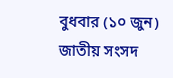বুধবার (১০ জুন) জাতীয় সংসদ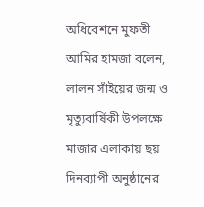অধিবেশনে মুফতী আমির হামজা বলেন, লালন সাঁইয়ের জন্ম ও মৃত্যুবার্ষিকী উপলক্ষে মাজার এলাকায় ছয় দিনব্যাপী অনুষ্ঠানের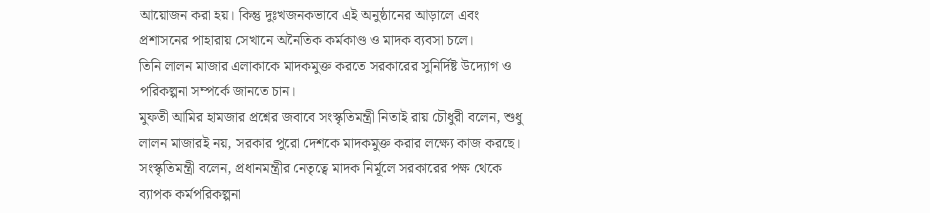আয়োজন করা হয়। কিন্তু দুঃখজনকভাবে এই অনুষ্ঠানের আড়ালে এবং প্রশাসনের পাহারায় সেখানে অনৈতিক কর্মকাণ্ড ও মাদক ব্যবসা চলে।
তিনি লালন মাজার এলাকাকে মাদকমুক্ত করতে সরকারের সুনির্দিষ্ট উদ্যোগ ও পরিকল্পনা সম্পর্কে জানতে চান।
মুফতী আমির হামজার প্রশ্নের জবাবে সংস্কৃতিমন্ত্রী নিতাই রায় চৌধুরী বলেন, শুধু লালন মাজারই নয়, সরকার পুরো দেশকে মাদকমুক্ত করার লক্ষ্যে কাজ করছে।
সংস্কৃতিমন্ত্রী বলেন, প্রধানমন্ত্রীর নেতৃত্বে মাদক নির্মূলে সরকারের পক্ষ থেকে ব্যাপক কর্মপরিকল্পনা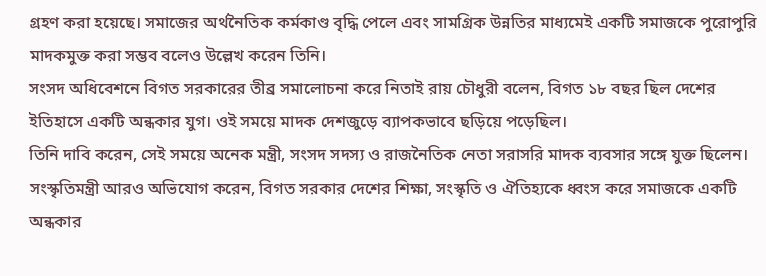গ্রহণ করা হয়েছে। সমাজের অর্থনৈতিক কর্মকাণ্ড বৃদ্ধি পেলে এবং সামগ্রিক উন্নতির মাধ্যমেই একটি সমাজকে পুরোপুরি মাদকমুক্ত করা সম্ভব বলেও উল্লেখ করেন তিনি।
সংসদ অধিবেশনে বিগত সরকারের তীব্র সমালোচনা করে নিতাই রায় চৌধুরী বলেন, বিগত ১৮ বছর ছিল দেশের ইতিহাসে একটি অন্ধকার যুগ। ওই সময়ে মাদক দেশজুড়ে ব্যাপকভাবে ছড়িয়ে পড়েছিল।
তিনি দাবি করেন, সেই সময়ে অনেক মন্ত্রী, সংসদ সদস্য ও রাজনৈতিক নেতা সরাসরি মাদক ব্যবসার সঙ্গে যুক্ত ছিলেন।
সংস্কৃতিমন্ত্রী আরও অভিযোগ করেন, বিগত সরকার দেশের শিক্ষা, সংস্কৃতি ও ঐতিহ্যকে ধ্বংস করে সমাজকে একটি অন্ধকার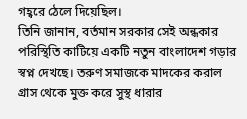গহ্বরে ঠেলে দিয়েছিল।
তিনি জানান, বর্তমান সরকার সেই অন্ধকার পরিস্থিতি কাটিয়ে একটি নতুন বাংলাদেশ গড়ার স্বপ্ন দেখছে। তরুণ সমাজকে মাদকের করাল গ্রাস থেকে মুক্ত করে সুস্থ ধারার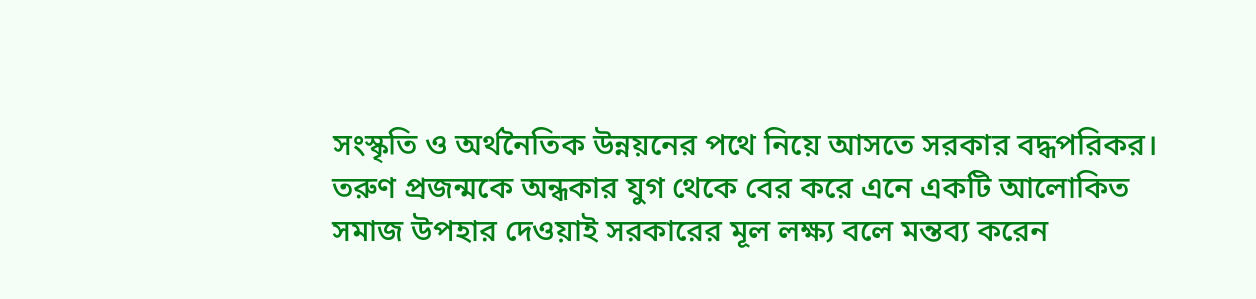সংস্কৃতি ও অর্থনৈতিক উন্নয়নের পথে নিয়ে আসতে সরকার বদ্ধপরিকর।
তরুণ প্রজন্মকে অন্ধকার যুগ থেকে বের করে এনে একটি আলোকিত সমাজ উপহার দেওয়াই সরকারের মূল লক্ষ্য বলে মন্তব্য করেন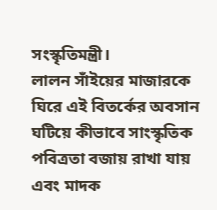সংস্কৃতিমন্ত্রী।
লালন সাঁইয়ের মাজারকে ঘিরে এই বিতর্কের অবসান ঘটিয়ে কীভাবে সাংস্কৃতিক পবিত্রতা বজায় রাখা যায় এবং মাদক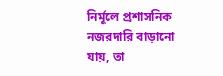নির্মূলে প্রশাসনিক নজরদারি বাড়ানো যায়, তা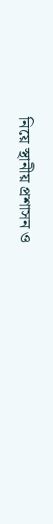নিয়ে স্থানীয় প্রশাসন ও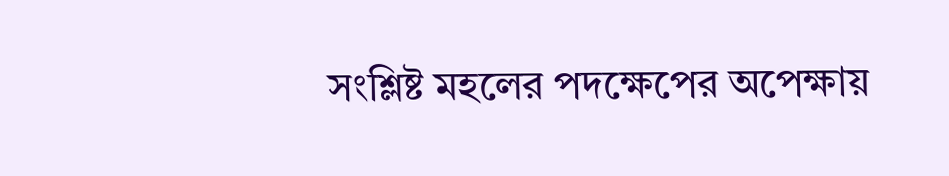সংশ্লিষ্ট মহলের পদক্ষেপের অপেক্ষায়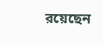রয়েছেন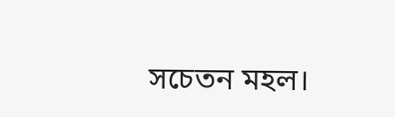সচেতন মহল।